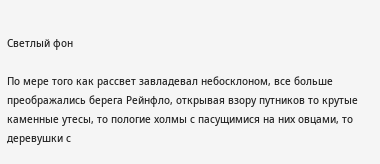Светлый фон

По мере того как рассвет завладевал небосклоном, все больше преображались берега Рейнфло, открывая взору путников то крутые каменные утесы, то пологие холмы с пасущимися на них овцами, то деревушки с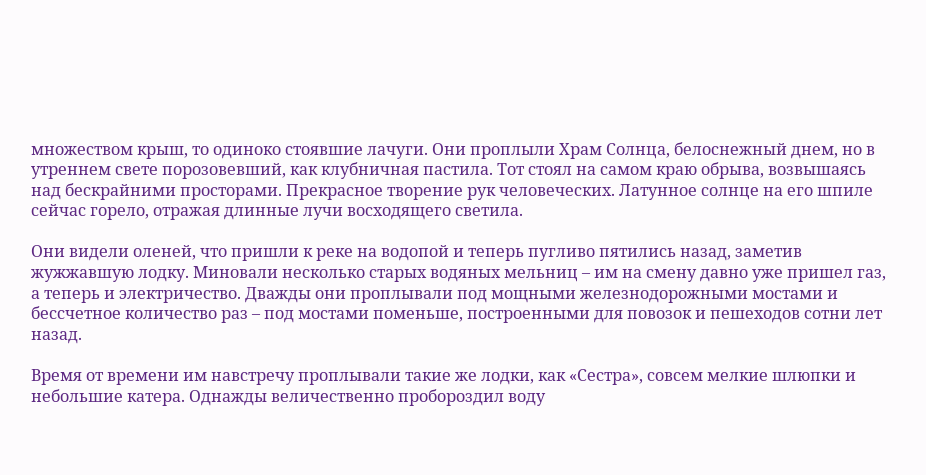множеством крыш, то одиноко стоявшие лачуги. Они проплыли Храм Солнца, белоснежный днем, но в утреннем свете порозовевший, как клубничная пастила. Тот стоял на самом краю обрыва, возвышаясь над бескрайними просторами. Прекрасное творение рук человеческих. Латунное солнце на его шпиле сейчас горело, отражая длинные лучи восходящего светила.

Они видели оленей, что пришли к реке на водопой и теперь пугливо пятились назад, заметив жужжавшую лодку. Миновали несколько старых водяных мельниц – им на смену давно уже пришел газ, а теперь и электричество. Дважды они проплывали под мощными железнодорожными мостами и бессчетное количество раз – под мостами поменьше, построенными для повозок и пешеходов сотни лет назад.

Время от времени им навстречу проплывали такие же лодки, как «Сестра», совсем мелкие шлюпки и небольшие катера. Однажды величественно пробороздил воду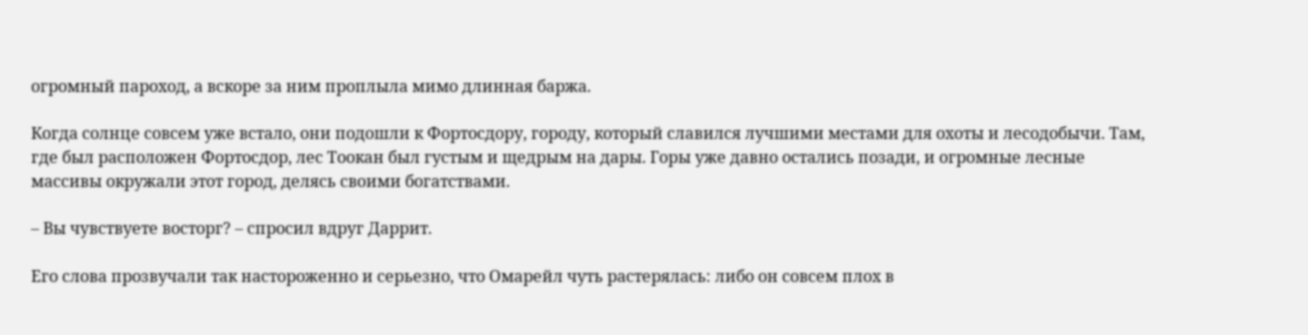огромный пароход, а вскоре за ним проплыла мимо длинная баржа.

Когда солнце совсем уже встало, они подошли к Фортосдору, городу, который славился лучшими местами для охоты и лесодобычи. Там, где был расположен Фортосдор, лес Тоокан был густым и щедрым на дары. Горы уже давно остались позади, и огромные лесные массивы окружали этот город, делясь своими богатствами.

– Вы чувствуете восторг? – спросил вдруг Даррит.

Его слова прозвучали так настороженно и серьезно, что Омарейл чуть растерялась: либо он совсем плох в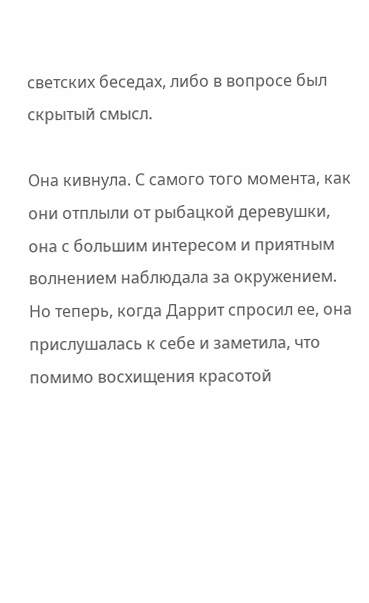светских беседах, либо в вопросе был скрытый смысл.

Она кивнула. С самого того момента, как они отплыли от рыбацкой деревушки, она с большим интересом и приятным волнением наблюдала за окружением. Но теперь, когда Даррит спросил ее, она прислушалась к себе и заметила, что помимо восхищения красотой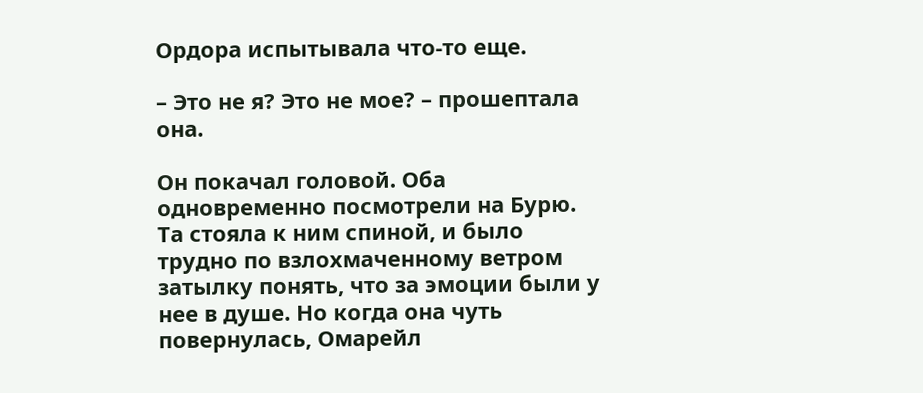Ордора испытывала что-то еще.

– Это не я? Это не мое? – прошептала она.

Он покачал головой. Оба одновременно посмотрели на Бурю. Та стояла к ним спиной, и было трудно по взлохмаченному ветром затылку понять, что за эмоции были у нее в душе. Но когда она чуть повернулась, Омарейл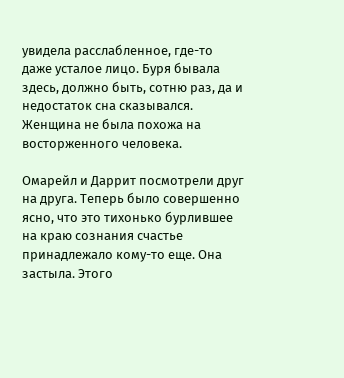увидела расслабленное, где-то даже усталое лицо. Буря бывала здесь, должно быть, сотню раз, да и недостаток сна сказывался. Женщина не была похожа на восторженного человека.

Омарейл и Даррит посмотрели друг на друга. Теперь было совершенно ясно, что это тихонько бурлившее на краю сознания счастье принадлежало кому-то еще. Она застыла. Этого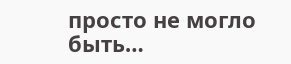просто не могло быть…